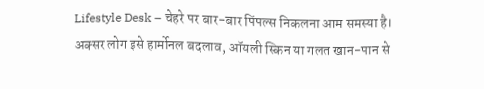Lifestyle Desk – चेहरे पर बार-बार पिंपल्स निकलना आम समस्या है। अक्सर लोग इसे हार्मोनल बदलाव, ऑयली स्किन या गलत खान-पान से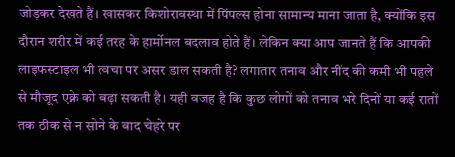जोड़कर देखते हैं। खासकर किशोरावस्था में पिंपल्स होना सामान्य माना जाता है, क्योंकि इस दौरान शरीर में कई तरह के हार्मोनल बदलाव होते हैं। लेकिन क्या आप जानते हैं कि आपकी लाइफस्टाइल भी त्वचा पर असर डाल सकती है? लगातार तनाव और नींद की कमी भी पहले से मौजूद एक्ने को बढ़ा सकती है। यही वजह है कि कुछ लोगों को तनाव भरे दिनों या कई रातों तक ठीक से न सोने के बाद चेहरे पर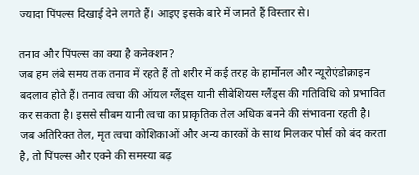ज्यादा पिंपल्स दिखाई देने लगते हैं। आइए इसके बारे में जानते हैं विस्तार से।

तनाव और पिंपल्स का क्या है कनेक्शन?
जब हम लंबे समय तक तनाव में रहते हैं तो शरीर में कई तरह के हार्मोनल और न्यूरोएंडोक्राइन बदलाव होते हैं। तनाव त्वचा की ऑयल ग्लैंड्स यानी सीबेशियस ग्लैंड्स की गतिविधि को प्रभावित कर सकता है। इससे सीबम यानी त्वचा का प्राकृतिक तेल अधिक बनने की संभावना रहती है। जब अतिरिक्त तेल, मृत त्वचा कोशिकाओं और अन्य कारकों के साथ मिलकर पोर्स को बंद करता है, तो पिंपल्स और एक्ने की समस्या बढ़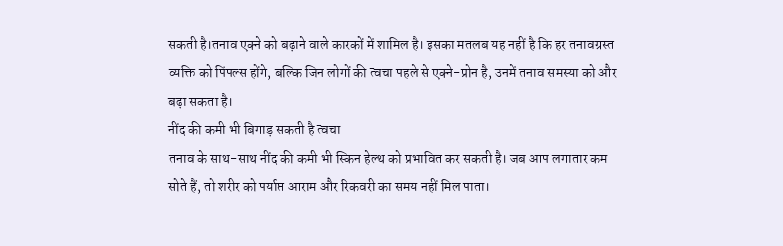सकती है।तनाव एक्ने को बढ़ाने वाले कारकों में शामिल है। इसका मतलब यह नहीं है कि हर तनावग्रस्त व्यक्ति को पिंपल्स होंगे, बल्कि जिन लोगों की त्वचा पहले से एक्ने-प्रोन है, उनमें तनाव समस्या को और बढ़ा सकता है।
नींद की कमी भी बिगाड़ सकती है त्वचा
तनाव के साथ-साथ नींद की कमी भी स्किन हेल्थ को प्रभावित कर सकती है। जब आप लगातार कम सोते हैं, तो शरीर को पर्याप्त आराम और रिकवरी का समय नहीं मिल पाता।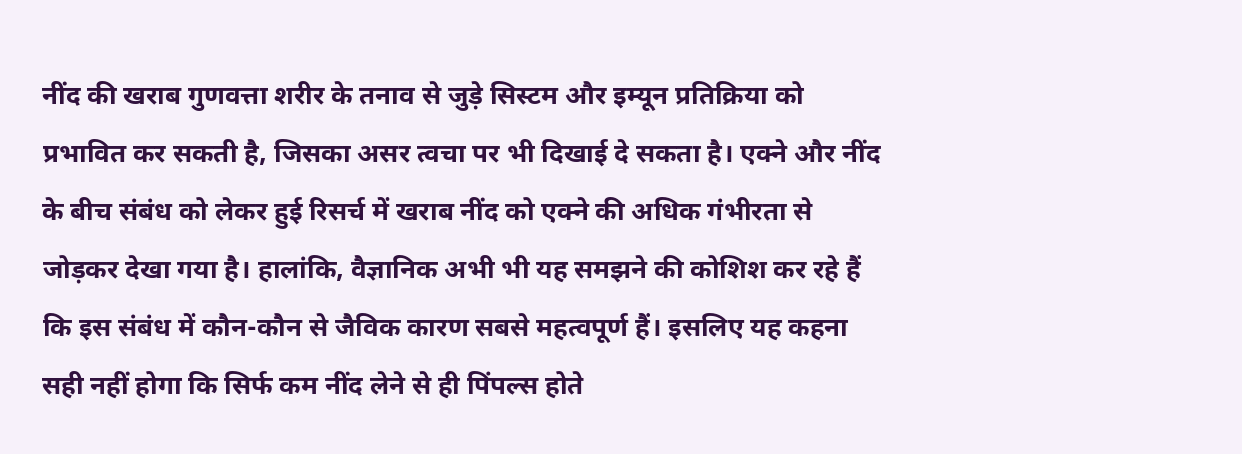नींद की खराब गुणवत्ता शरीर के तनाव से जुड़े सिस्टम और इम्यून प्रतिक्रिया को प्रभावित कर सकती है, जिसका असर त्वचा पर भी दिखाई दे सकता है। एक्ने और नींद के बीच संबंध को लेकर हुई रिसर्च में खराब नींद को एक्ने की अधिक गंभीरता से जोड़कर देखा गया है। हालांकि, वैज्ञानिक अभी भी यह समझने की कोशिश कर रहे हैं कि इस संबंध में कौन-कौन से जैविक कारण सबसे महत्वपूर्ण हैं। इसलिए यह कहना सही नहीं होगा कि सिर्फ कम नींद लेने से ही पिंपल्स होते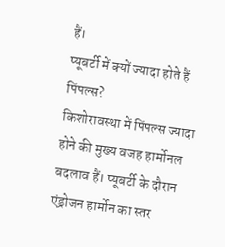हैं।
प्यूबर्टी में क्यों ज्यादा होते हैं पिंपल्स?
किशोरावस्था में पिंपल्स ज्यादा होने की मुख्य वजह हार्मोनल बदलाव हैं। प्यूबर्टी के दौरान एंड्रोजन हार्मोन का स्तर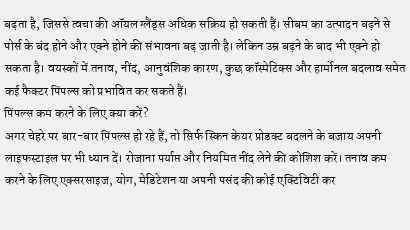बढ़ता है, जिससे त्वचा की ऑयल ग्लैंड्स अधिक सक्रिय हो सकती हैं। सीबम का उत्पादन बढ़ने से पोर्स के बंद होने और एक्ने होने की संभावना बढ़ जाती है। लेकिन उम्र बढ़ने के बाद भी एक्ने हो सकता है। वयस्कों में तनाव, नींद, आनुवंशिक कारण, कुछ कॉस्मेटिक्स और हार्मोनल बदलाव समेत कई फैक्टर पिंपल्स को प्रभावित कर सकते हैं।
पिंपल्स कम करने के लिए क्या करें?
अगर चेहरे पर बार-बार पिंपल्स हो रहे हैं, तो सिर्फ स्किन केयर प्रोडक्ट बदलने के बजाय अपनी लाइफस्टाइल पर भी ध्यान दें। रोजाना पर्याप्त और नियमित नींद लेने की कोशिश करें। तनाव कम करने के लिए एक्सरसाइज, योग, मेडिटेशन या अपनी पसंद की कोई एक्टिविटी कर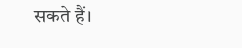सकते हैं।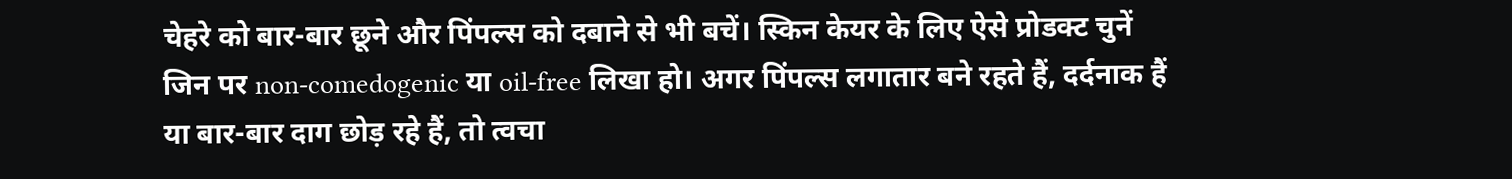चेहरे को बार-बार छूने और पिंपल्स को दबाने से भी बचें। स्किन केयर के लिए ऐसे प्रोडक्ट चुनें जिन पर non-comedogenic या oil-free लिखा हो। अगर पिंपल्स लगातार बने रहते हैं, दर्दनाक हैं या बार-बार दाग छोड़ रहे हैं, तो त्वचा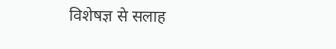विशेषज्ञ से सलाह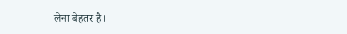लेना बेहतर है।